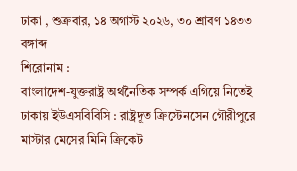ঢাকা , শুক্রবার, ১৪ অগাস্ট ২০২৬, ৩০ শ্রাবণ ১৪৩৩ বঙ্গাব্দ
শিরোনাম :
বাংলাদেশ-যুক্তরাষ্ট্র অর্থনৈতিক সম্পর্ক এগিয়ে নিতেই ঢাকায় ইউএসবিবিসি : রাষ্ট্রদূত ক্রিস্টেনসেন গৌরীপুরে মাস্টার মেসের মিনি ক্রিকেট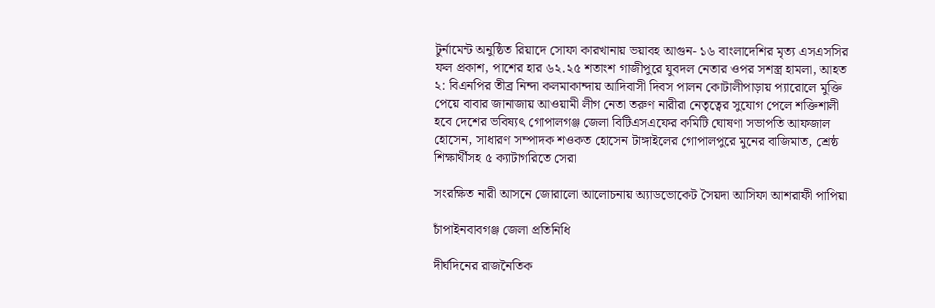টুর্নামেন্ট অনুষ্ঠিত রিয়াদে সোফা কারখানায় ভয়াবহ আগুন- ১৬ বাংলাদেশির মৃত্য এসএসসির ফল প্রকাশ, পাশের হার ৬২.২৫ শতাংশ গাজীপুরে যুবদল নেতার ওপর সশস্ত্র হামলা, আহত ২: বিএনপির তীব্র নিন্দা কলমাকান্দায় আদিবাসী দিবস পালন কোটালীপাড়ায় প্যারোলে মুক্তি পেয়ে বাবার জানাজায় আওয়ামী লীগ নেতা তরুণ নারীরা নেতৃত্বের সুযোগ পেলে শক্তিশালী হবে দেশের ভবিষ্যৎ গোপালগঞ্জ জেলা বিটিএসএফের কমিটি ঘোষণা সভাপতি আফজাল হোসেন, সাধারণ সম্পাদক শওকত হোসেন টাঙ্গাইলের গোপালপুরে মুনের বাজিমাত, শ্রেষ্ঠ শিক্ষার্থীসহ ৫ ক্যাটাগরিতে সেরা

সংরক্ষিত নারী আসনে জোরালো আলোচনায় অ্যাডভোকেট সৈয়দা আসিফা আশরাফী পাপিয়া

চাঁপাইনবাবগঞ্জ জেলা প্রতিনিধি

দীর্ঘদিনের রাজনৈতিক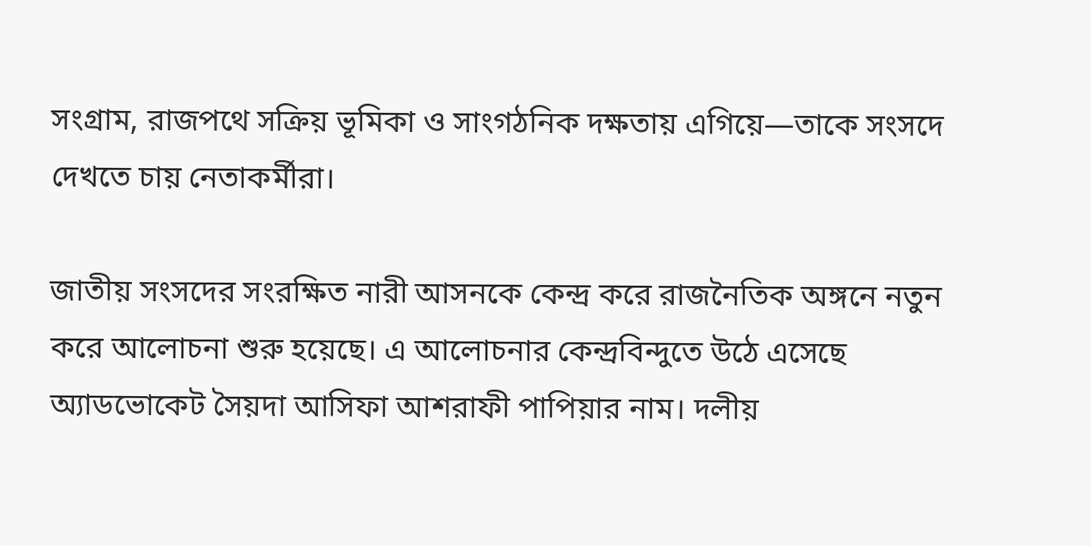সংগ্রাম, রাজপথে সক্রিয় ভূমিকা ও সাংগঠনিক দক্ষতায় এগিয়ে—তাকে সংসদে দেখতে চায় নেতাকর্মীরা।

জাতীয় সংসদের সংরক্ষিত নারী আসনকে কেন্দ্র করে রাজনৈতিক অঙ্গনে নতুন করে আলোচনা শুরু হয়েছে। এ আলোচনার কেন্দ্রবিন্দুতে উঠে এসেছে অ্যাডভোকেট সৈয়দা আসিফা আশরাফী পাপিয়ার নাম। দলীয়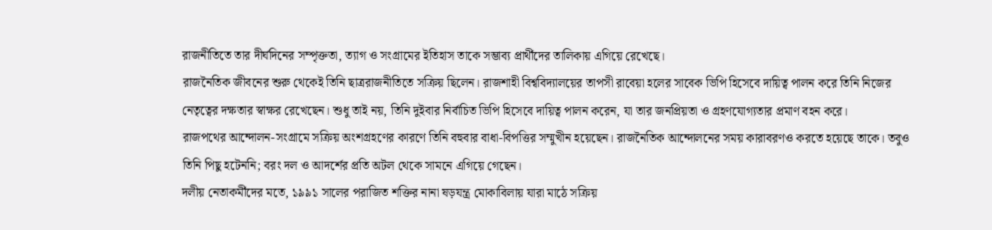রাজনীতিতে তার দীর্ঘদিনের সম্পৃক্ততা, ত্যাগ ও সংগ্রামের ইতিহাস তাকে সম্ভাব্য প্রার্থীদের তালিকায় এগিয়ে রেখেছে।
রাজনৈতিক জীবনের শুরু থেকেই তিনি ছাত্ররাজনীতিতে সক্রিয় ছিলেন। রাজশাহী বিশ্ববিদ্যালয়ের তাপসী রাবেয়া হলের সাবেক ভিপি হিসেবে দায়িত্ব পালন করে তিনি নিজের নেতৃত্বের দক্ষতার স্বাক্ষর রেখেছেন। শুধু তাই নয়, তিনি দুইবার নির্বাচিত ভিপি হিসেবে দায়িত্ব পালন করেন, যা তার জনপ্রিয়তা ও গ্রহণযোগ্যতার প্রমাণ বহন করে।
রাজপথের আন্দোলন-সংগ্রামে সক্রিয় অংশগ্রহণের কারণে তিনি বহুবার বাধা-বিপত্তির সম্মুখীন হয়েছেন। রাজনৈতিক আন্দোলনের সময় কারাবরণও করতে হয়েছে তাকে। তবুও তিনি পিছু হটেননি; বরং দল ও আদর্শের প্রতি অটল থেকে সামনে এগিয়ে গেছেন।
দলীয় নেতাকর্মীদের মতে, ১৯৯১ সালের পরাজিত শক্তির নানা ষড়যন্ত্র মোকাবিলায় যারা মাঠে সক্রিয়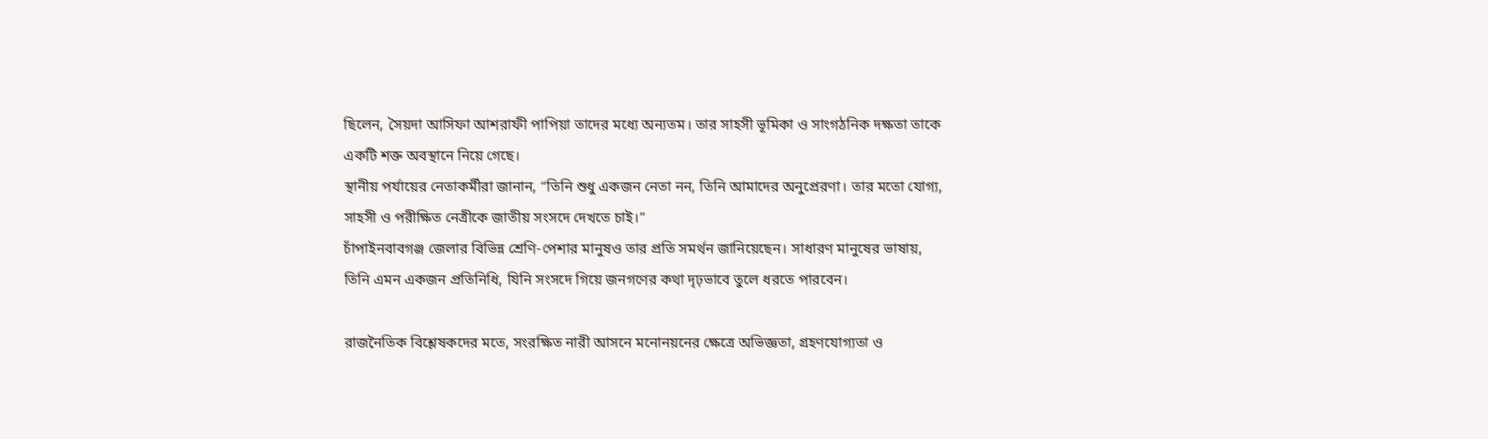ছিলেন, সৈয়দা আসিফা আশরাফী পাপিয়া তাদের মধ্যে অন্যতম। তার সাহসী ভূমিকা ও সাংগঠনিক দক্ষতা তাকে একটি শক্ত অবস্থানে নিয়ে গেছে।
স্থানীয় পর্যায়ের নেতাকর্মীরা জানান, “তিনি শুধু একজন নেতা নন, তিনি আমাদের অনুপ্রেরণা। তার মতো যোগ্য, সাহসী ও পরীক্ষিত নেত্রীকে জাতীয় সংসদে দেখতে চাই।”
চাঁপাইনবাবগঞ্জ জেলার বিভিন্ন শ্রেণি-পেশার মানুষও তার প্রতি সমর্থন জানিয়েছেন। সাধারণ মানুষের ভাষায়, তিনি এমন একজন প্রতিনিধি, যিনি সংসদে গিয়ে জনগণের কথা দৃঢ়ভাবে তুলে ধরতে পারবেন।

রাজনৈতিক বিশ্লেষকদের মতে, সংরক্ষিত নারী আসনে মনোনয়নের ক্ষেত্রে অভিজ্ঞতা, গ্রহণযোগ্যতা ও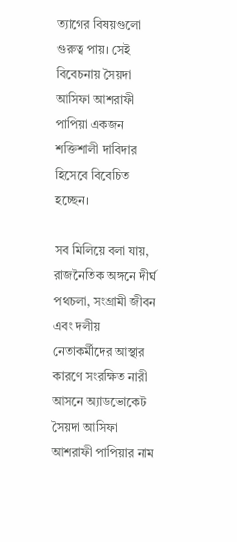ত্যাগের বিষয়গুলো গুরুত্ব পায়। সেই বিবেচনায় সৈয়দা আসিফা আশরাফী পাপিয়া একজন শক্তিশালী দাবিদার হিসেবে বিবেচিত হচ্ছেন।

সব মিলিয়ে বলা যায়, রাজনৈতিক অঙ্গনে দীর্ঘ পথচলা, সংগ্রামী জীবন এবং দলীয় নেতাকর্মীদের আস্থার কারণে সংরক্ষিত নারী আসনে অ্যাডভোকেট সৈয়দা আসিফা আশরাফী পাপিয়ার নাম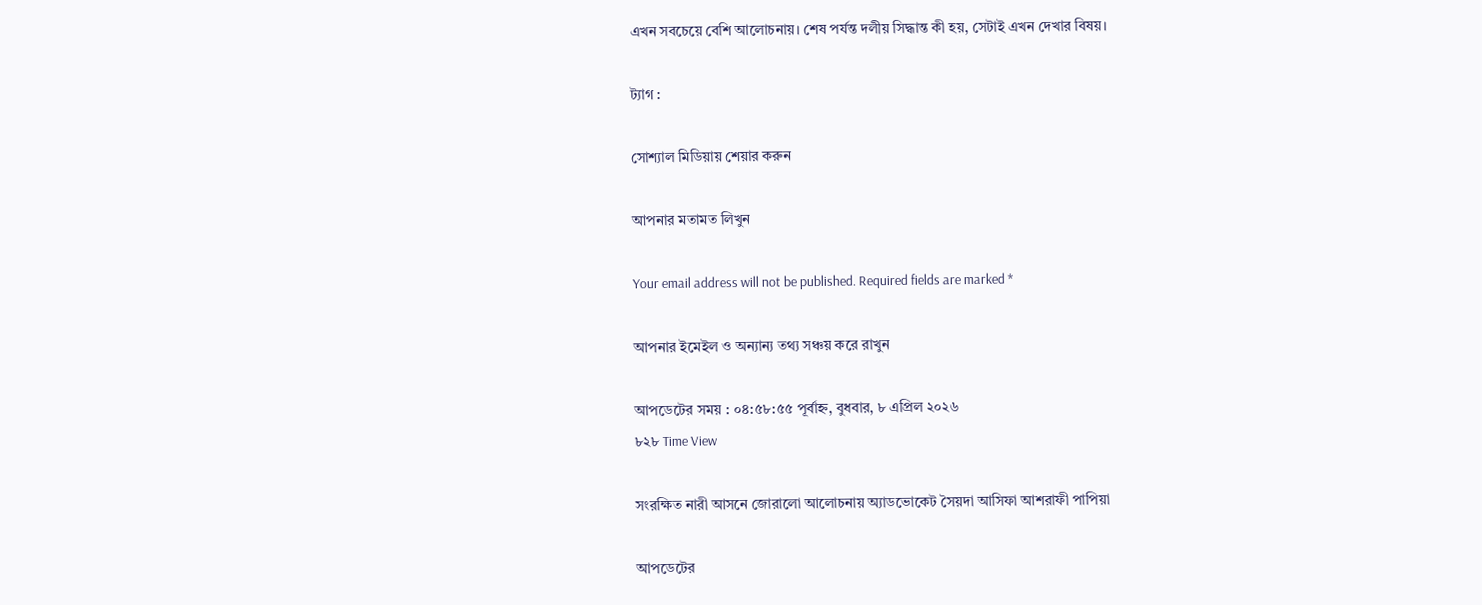এখন সবচেয়ে বেশি আলোচনায়। শেষ পর্যন্ত দলীয় সিদ্ধান্ত কী হয়, সেটাই এখন দেখার বিষয়।

ট্যাগ :

সোশ্যাল মিডিয়ায় শেয়ার করুন

আপনার মতামত লিখুন

Your email address will not be published. Required fields are marked *

আপনার ইমেইল ও অন্যান্য তথ্য সঞ্চয় করে রাখুন

আপডেটের সময় : ০৪:৫৮:৫৫ পূর্বাহ্ন, বুধবার, ৮ এপ্রিল ২০২৬
৮২৮ Time View

সংরক্ষিত নারী আসনে জোরালো আলোচনায় অ্যাডভোকেট সৈয়দা আসিফা আশরাফী পাপিয়া

আপডেটের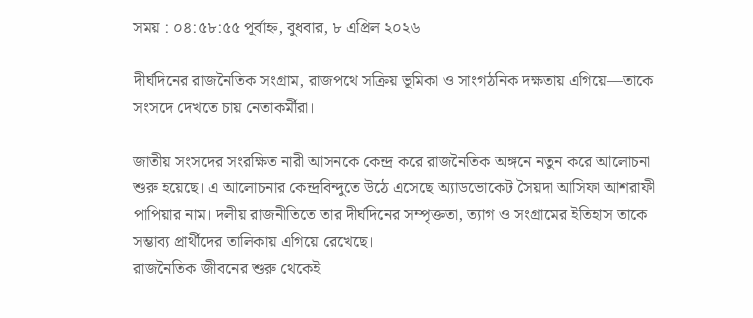সময় : ০৪:৫৮:৫৫ পূর্বাহ্ন, বুধবার, ৮ এপ্রিল ২০২৬

দীর্ঘদিনের রাজনৈতিক সংগ্রাম, রাজপথে সক্রিয় ভূমিকা ও সাংগঠনিক দক্ষতায় এগিয়ে—তাকে সংসদে দেখতে চায় নেতাকর্মীরা।

জাতীয় সংসদের সংরক্ষিত নারী আসনকে কেন্দ্র করে রাজনৈতিক অঙ্গনে নতুন করে আলোচনা শুরু হয়েছে। এ আলোচনার কেন্দ্রবিন্দুতে উঠে এসেছে অ্যাডভোকেট সৈয়দা আসিফা আশরাফী পাপিয়ার নাম। দলীয় রাজনীতিতে তার দীর্ঘদিনের সম্পৃক্ততা, ত্যাগ ও সংগ্রামের ইতিহাস তাকে সম্ভাব্য প্রার্থীদের তালিকায় এগিয়ে রেখেছে।
রাজনৈতিক জীবনের শুরু থেকেই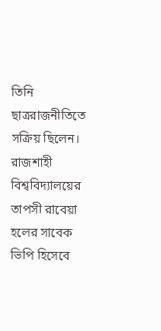তিনি ছাত্ররাজনীতিতে সক্রিয় ছিলেন। রাজশাহী বিশ্ববিদ্যালয়ের তাপসী রাবেয়া হলের সাবেক ভিপি হিসেবে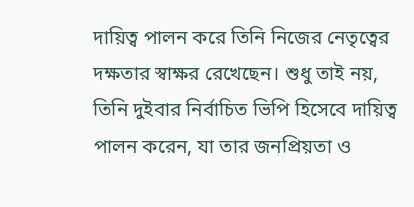দায়িত্ব পালন করে তিনি নিজের নেতৃত্বের দক্ষতার স্বাক্ষর রেখেছেন। শুধু তাই নয়, তিনি দুইবার নির্বাচিত ভিপি হিসেবে দায়িত্ব পালন করেন, যা তার জনপ্রিয়তা ও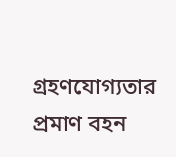গ্রহণযোগ্যতার প্রমাণ বহন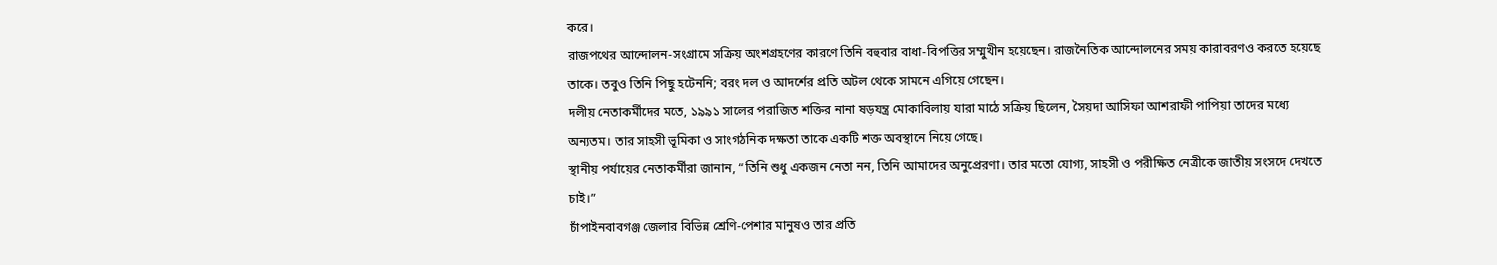করে।
রাজপথের আন্দোলন-সংগ্রামে সক্রিয় অংশগ্রহণের কারণে তিনি বহুবার বাধা-বিপত্তির সম্মুখীন হয়েছেন। রাজনৈতিক আন্দোলনের সময় কারাবরণও করতে হয়েছে তাকে। তবুও তিনি পিছু হটেননি; বরং দল ও আদর্শের প্রতি অটল থেকে সামনে এগিয়ে গেছেন।
দলীয় নেতাকর্মীদের মতে, ১৯৯১ সালের পরাজিত শক্তির নানা ষড়যন্ত্র মোকাবিলায় যারা মাঠে সক্রিয় ছিলেন, সৈয়দা আসিফা আশরাফী পাপিয়া তাদের মধ্যে অন্যতম। তার সাহসী ভূমিকা ও সাংগঠনিক দক্ষতা তাকে একটি শক্ত অবস্থানে নিয়ে গেছে।
স্থানীয় পর্যায়ের নেতাকর্মীরা জানান, “তিনি শুধু একজন নেতা নন, তিনি আমাদের অনুপ্রেরণা। তার মতো যোগ্য, সাহসী ও পরীক্ষিত নেত্রীকে জাতীয় সংসদে দেখতে চাই।”
চাঁপাইনবাবগঞ্জ জেলার বিভিন্ন শ্রেণি-পেশার মানুষও তার প্রতি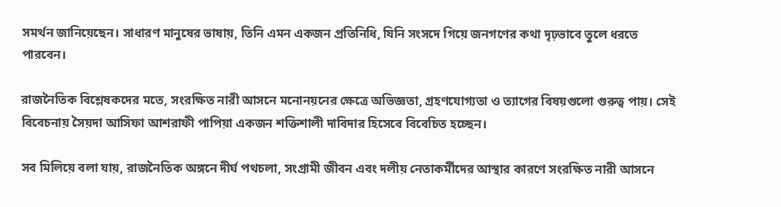সমর্থন জানিয়েছেন। সাধারণ মানুষের ভাষায়, তিনি এমন একজন প্রতিনিধি, যিনি সংসদে গিয়ে জনগণের কথা দৃঢ়ভাবে তুলে ধরতে পারবেন।

রাজনৈতিক বিশ্লেষকদের মতে, সংরক্ষিত নারী আসনে মনোনয়নের ক্ষেত্রে অভিজ্ঞতা, গ্রহণযোগ্যতা ও ত্যাগের বিষয়গুলো গুরুত্ব পায়। সেই বিবেচনায় সৈয়দা আসিফা আশরাফী পাপিয়া একজন শক্তিশালী দাবিদার হিসেবে বিবেচিত হচ্ছেন।

সব মিলিয়ে বলা যায়, রাজনৈতিক অঙ্গনে দীর্ঘ পথচলা, সংগ্রামী জীবন এবং দলীয় নেতাকর্মীদের আস্থার কারণে সংরক্ষিত নারী আসনে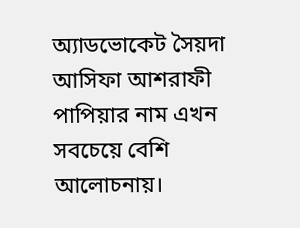অ্যাডভোকেট সৈয়দা আসিফা আশরাফী পাপিয়ার নাম এখন সবচেয়ে বেশি আলোচনায়।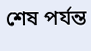শেষ পর্যন্ত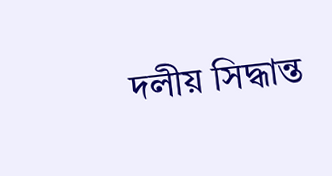দলীয় সিদ্ধান্ত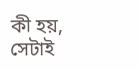কী হয়, সেটাই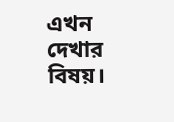এখন দেখার বিষয়।